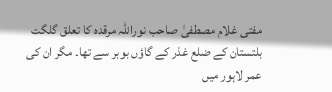مفتی غلام مصطفیٰ صاحب نوراللہ مرقدہ کا تعلق گلگت بلتستان کے ضلع غذر کے گاؤں بوبر سے تھا۔ مگر ان کی عمر لاہور میں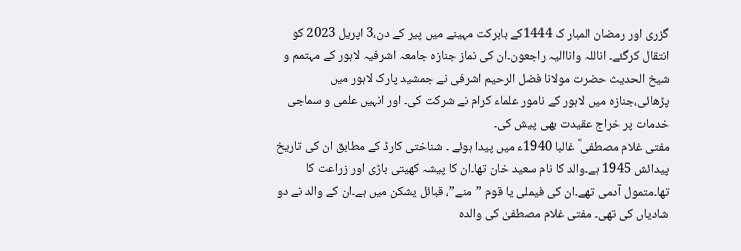گزری اور رمضان المبار ک 1444کے بابرکت مہینے میں پیر کے دن،3 اپریل 2023 کو انتقال کرگئے۔ اناللہ واناالیہ راجعون۔ان کی نماز جنازہ جامعہ اشرفیہ لاہور کے مہتمم و شیخ الحدیث حضرت مولانا فضل الرحیم اشرفی نے جمشید پارک لاہور میں پڑھائی،جنازہ میں لاہور کے نامور علماء کرام نے شرکت کی۔ اور انہیں علمی و سماجی خدمات پر خراج عقیدت بھی پیش کی۔
مفتی غلام مصطفی ؒ غالبا 1940ء میں پیدا ہوئے ۔ شناختی کارڈ کے مطابق ان کی تاریخ پیدائش 1945 ہے۔والد کا نام سعید خان تھا۔ان کا پیشہ کھیتی باڑی اور زراعت کا تھا۔متمول آدمی تھے۔ان کی فیملی یا قوم ”منے”، قبائل یشکن میں ہے۔ان کے والد نے دو شادیاں کی تھی۔ مفتی غلام مصطفیٰ کی والدہ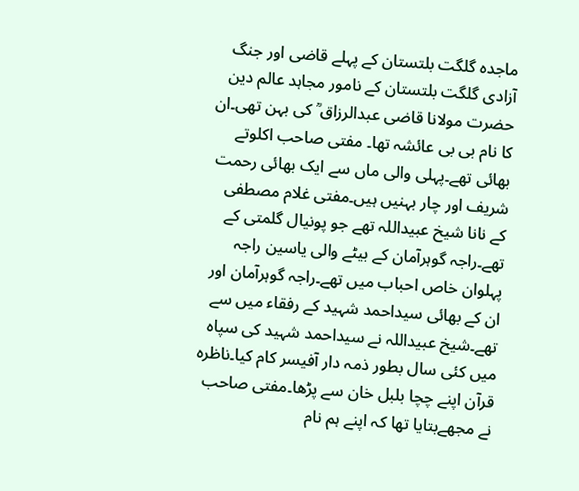ماجدہ گلگت بلتستان کے پہلے قاضی اور جنگ آزادی گلگت بلتستان کے نامور مجاہد عالم دین حضرت مولانا قاضی عبدالرزاق ؒ کی بہن تھی۔ان کا نام بی بی عائشہ تھا۔ مفتی صاحب اکلوتے بھائی تھے۔پہلی والی ماں سے ایک بھائی رحمت شریف اور چار بہنیں ہیں۔مفتی غلام مصطفی کے نانا شیخ عبیداللہ تھے جو پونیال گلمتی کے تھے۔راجہ گوہرآمان کے بیٹے والی یاسین راجہ پہلوان خاص احباب میں تھے۔راجہ گوہرآمان اور ان کے بھائی سیداحمد شہید کے رفقاء میں سے تھے۔شیخ عبیداللہ نے سیداحمد شہید کی سپاہ میں کئی سال بطور ذمہ دار آفیسر کام کیا۔ناظرہ قرآن اپنے چچا بلبل خان سے پڑھا۔مفتی صاحب نے مجھےبتایا تھا کہ اپنے ہم نام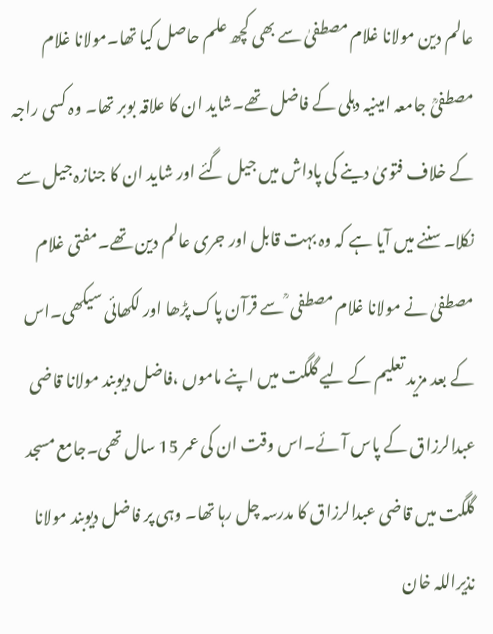عالم دین مولانا غلام مصطفیٰ سے بھی کچھ علم حاصل کیا تھا۔مولانا غلام مصطفیؒ جامعہ امینیہ دہلی کے فاضل تھے۔شاید ان کا علاقہ بوبر تھا۔ وہ کسی راجہ کے خلاف فتویٰ دینے کی پاداش میں جیل گئے اور شاید ان کا جنازہ جیل سے نکلا۔سننے میں آیا ہے کہ وہ بہت قابل اور جری عالم دین تھے۔مفتی غلام مصطفیٰ نے مولانا غلام مصطفی ؒ سے قرآن پاک پڑھا اور لکھائی سیکھی۔اس کے بعد مزید تعلیم کے لیے گلگت میں اپنے ماموں ،فاضل دیوبند مولانا قاضی عبدالرزاق کے پاس آئے۔اس وقت ان کی عمر 15 سال تھی۔جامع مسجد گلگت میں قاضی عبدالرزاق کا مدرسہ چل رہا تھا۔ وہی پر فاضل دیوبند مولانا نذیراللہ خان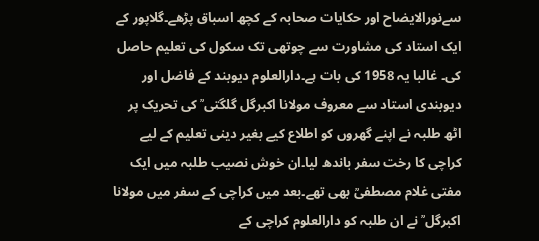سےنورالایضاح اور حکایات صحابہ کے کچھ اسباق پڑھے۔گلاپور کے ایک استاد کی مشاورت سے چوتھی تک سکول کی تعلیم حاصل کی۔ غالبا یہ 1958 کی بات ہے۔دارالعلوم دیوبند کے فاضل اور دیوبندی استاد سے معروف مولانا اکبرگل گلگتی ؒ کی تحریک پر اٹھ طلبہ نے اپنے گھروں کو اطلاع کیے بغیر دینی تعلیم کے لیے کراچی کا رخت سفر باندھ لیا۔ان خوش نصیب طلبہ میں ایک مفتی غلام مصطفیؒ بھی تھے۔بعد میں کراچی کے سفر میں مولانا اکبرگل ؒ نے ان طلبہ کو دارالعلوم کراچی کے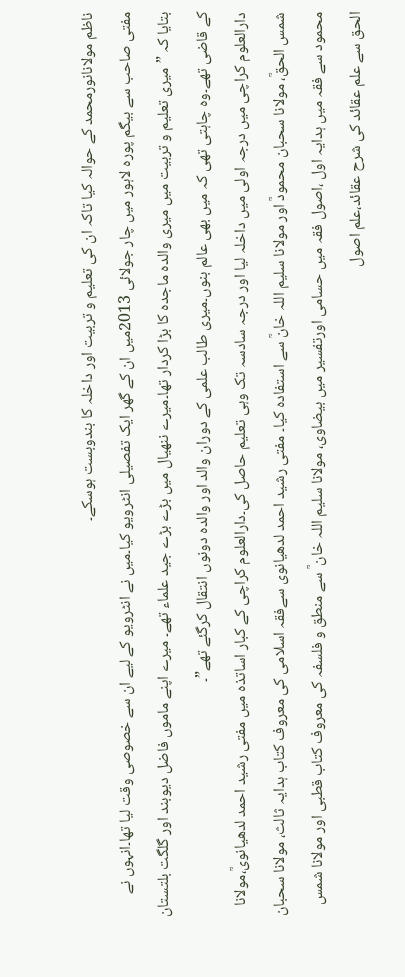ناظم مولانانورمحمد کے حوالہ کیا تاکہ ان کی تعلیم و تربیت اور داخلہ کا بندوبست ہوسکے۔
مفتی صاحب سے بیگم پورہ لاہور میں چار جولائی 2013میں ان کے گھر ایک تفصیلی انٹرویو کیا۔میں نے انٹرویو کے لیے ان سے خصوصی وقت لیا تھا۔انہوں نے بتایا کہ ”میری تعلیم و تربیت میں میری والدہ ماجدہ کا بڑا کردار تھا۔میرے ننھیال میں بڑے بڑے جید علماء تھے۔ میرے اپنے ماموں فاضل دیوبند اور گلگت بلتستان کے قاضی تھے۔وہ چاہتی تھی کہ میں بھی عالم بنوں۔میری طالب علمی کے دوران والد اور والدہ دونوں انتقال کرگئے تھے”۔
دارالعلوم کراچی میں درجہ اولی میں داخلہ لیا اور درجہ سادسہ تک وہی تعلیم حاصل کی۔دارالعلوم کراچی کے کبار اساتذہ میں مفتی رشید احمد لدھیانویؒ،مولانا شمس الحقؒ، مولانا سحبان محمودؒ اور مولانا سلیم اللہ خانؒ سے استفادہ کیا۔ مفتی رشید احمد لدھیانوی سےفقہ اسلامی کی معروف کتاب ہدایہ ثالث، مولانا سحبان محمود سے فقہ میں ہدایہ اول ،اصول فقہ میں حسامی اورتفسیر میں بیضاوی، مولانا سلیم اللہ خان ؒ سے منطق و فلسفہ کی معروف کتاب قطبی اور مولانا شمس الحق سے علم عقائد کی شرح عقائد،علم اصول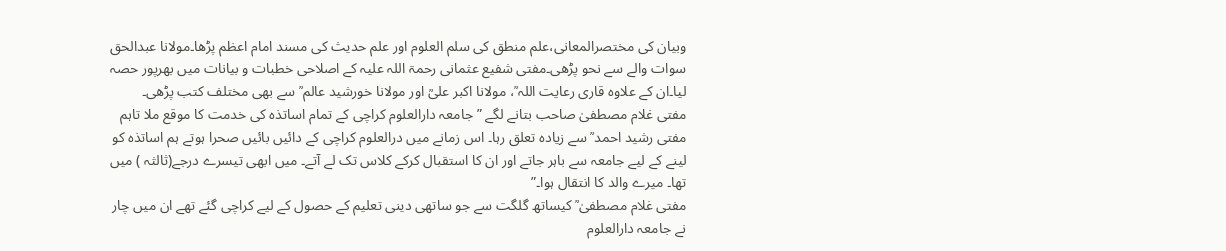وبیان کی مختصرالمعانی،علم منطق کی سلم العلوم اور علم حدیث کی مسند امام اعظم پڑھا۔مولانا عبدالحق سوات والے سے نحو پڑھی۔مفتی شفیع عثمانی رحمۃ اللہ علیہ کے اصلاحی خطبات و بیانات میں بھرپور حصہ لیا۔ان کے علاوہ قاری رعایت اللہ ؒ، مولانا اکبر علیؒ اور مولانا خورشید عالم ؒ سے بھی مختلف کتب پڑھی۔
مفتی غلام مصطفیٰ صاحب بتانے لگے ” جامعہ دارالعلوم کراچی کے تمام اساتذہ کی خدمت کا موقع ملا تاہم مفتی رشید احمد ؒ سے زیادہ تعلق رہا۔ اس زمانے میں درالعلوم کراچی کے دائیں بائیں صحرا ہوتے ہم اساتذہ کو لینے کے لیے جامعہ سے باہر جاتے اور ان کا استقبال کرکے کلاس تک لے آتے۔ میں ابھی تیسرے درجے(ثالثہ ) میں تھا۔ میرے والد کا انتقال ہوا۔”
مفتی غلام مصطفیٰ ؒ کیساتھ گلگت سے جو ساتھی دینی تعلیم کے حصول کے لیے کراچی گئے تھے ان میں چار نے جامعہ دارالعلوم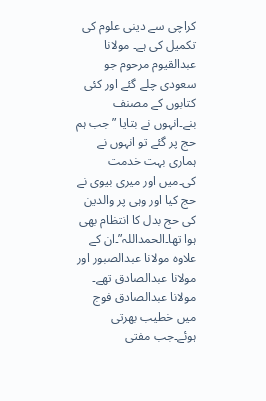کراچی سے دینی علوم کی تکمیل کی ہے۔ مولانا عبدالقیوم مرحوم جو سعودی چلے گئے اور کئی کتابوں کے مصنف بنے۔انہوں نے بتایا ”جب ہم حج پر گئے تو انہوں نے ہماری بہت خدمت کی۔میں اور میری بیوی نے حج کیا اور وہی پر والدین کی حج بدل کا انتظام بھی ہوا تھا۔الحمداللہ”۔ان کے علاوہ مولانا عبدالصبور اور مولانا عبدالصادق تھے۔ مولانا عبدالصادق فوج میں خطیب بھرتی ہوئے۔جب مفتی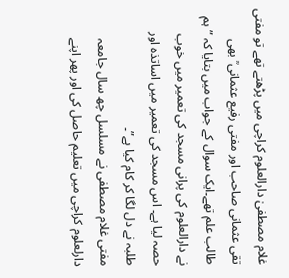غلام مصطفیٰ دارالعلوم کراچی میں پڑھتے تھے تو مفتی تقی عثمانی صاحب اور مفتی رفیع عثمانی ؒ بھی طالب علم تھے۔ایک سوال کے جواب میں بتایا کہ ” ہم نے دارالعلوم کی پرانی مسجد کی تعمیر میں خوب حصہ لیا ہے۔ اس مسجد کی تعمیر میں اساتذہ اور طلبہ نے دل لگا کر کام کیا ہے”۔
مفتی غلام مصطفی نے مسلسل چھ سال جامعہ دارلعلوم کراچی میں تعلیم حاصل کی اور پھر اپنے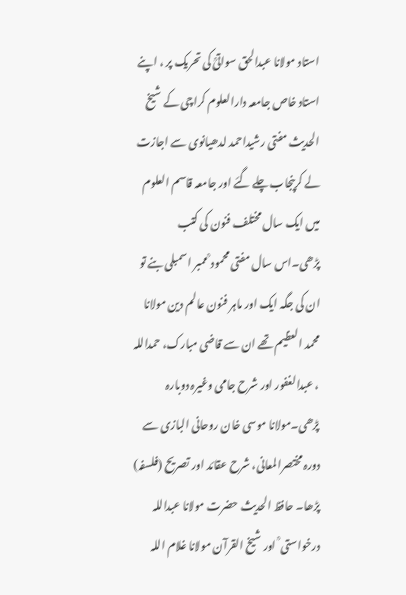استاد مولانا عبدالحق سواتیؒ کی تحریک پر ، اپنے استاد خاص جامعہ دارالعلوم کراچی کے شیخ الحدیث مفتی رشیداحمد لدھیانوی سے اجازت لے کرپنجاب چلے گئے اور جامعہ قاسم العلوم میں ایک سال مختلف فنون کی کتب پڑھی۔اس سال مفتی محمود ؒ ممبر اسمبلی بنے تو ان کی جگہ ایک اور ماہر فنون عالم دین مولانا محمد العظیم تھے ان سے قاضی مبارک، حمداللہ ، عبدالغفور اور شرح جامی وغیرہ دوبارہ پڑھی۔مولانا موسی خان روحانی البازی سے دورہ مختصرالمعانی، شرح عقائد اور تصریح (فلسفہ) پڑھا۔ حافظ الحدیث حضرت مولانا عبداللہ درخواستی ؒ اور شیخ القرآن مولانا غلام اللہ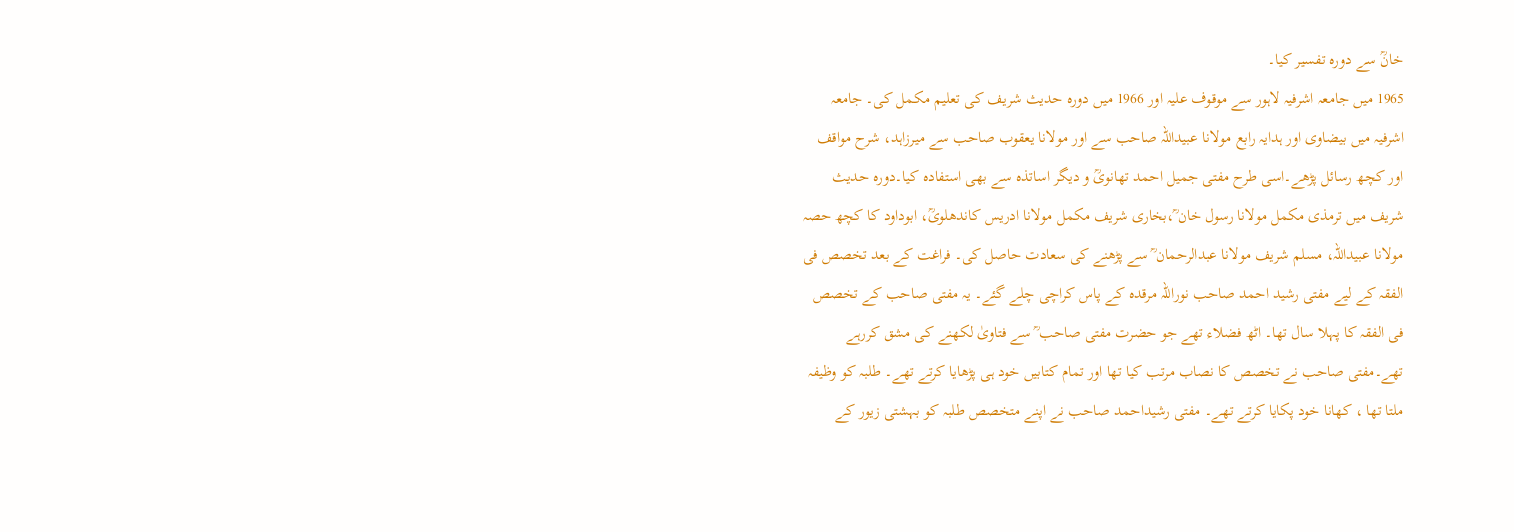خانؒ سے دورہ تفسیر کیا۔
1965 میں جامعہ اشرفیہ لاہور سے موقوف علیہ اور 1966 میں دورہ حدیث شریف کی تعلیم مکمل کی۔ جامعہ اشرفیہ میں بیضاوی اور ہدایہ رابع مولانا عبیداللہ صاحب سے اور مولانا یعقوب صاحب سے میرزاہد، شرح مواقف اور کچھ رسائل پڑھے۔اسی طرح مفتی جمیل احمد تھانویؒ و دیگر اساتذہ سے بھی استفادہ کیا۔دورہ حدیث شریف میں ترمذی مکمل مولانا رسول خان ؒ،بخاری شریف مکمل مولانا ادریس کاندھلویؒ، ابوداود کا کچھ حصہ مولانا عبیداللہ، مسلم شریف مولانا عبدالرحمان ؒ سے پڑھنے کی سعادت حاصل کی۔ فراغت کے بعد تخصص فی الفقہ کے لیے مفتی رشید احمد صاحب نوراللہ مرقدہ کے پاس کراچی چلے گئے۔ یہ مفتی صاحب کے تخصص فی الفقہ کا پہلا سال تھا۔ اٹھ فضلاء تھے جو حضرت مفتی صاحب ؒ سے فتاویٰ لکھنے کی مشق کررہے تھے۔مفتی صاحب نے تخصص کا نصاب مرتب کیا تھا اور تمام کتابیں خود ہی پڑھایا کرتے تھے۔ طلبہ کو وظیفہ ملتا تھا ، کھانا خود پکایا کرتے تھے۔ مفتی رشیداحمد صاحب نے اپنے متخصص طلبہ کو بہشتی زیور کے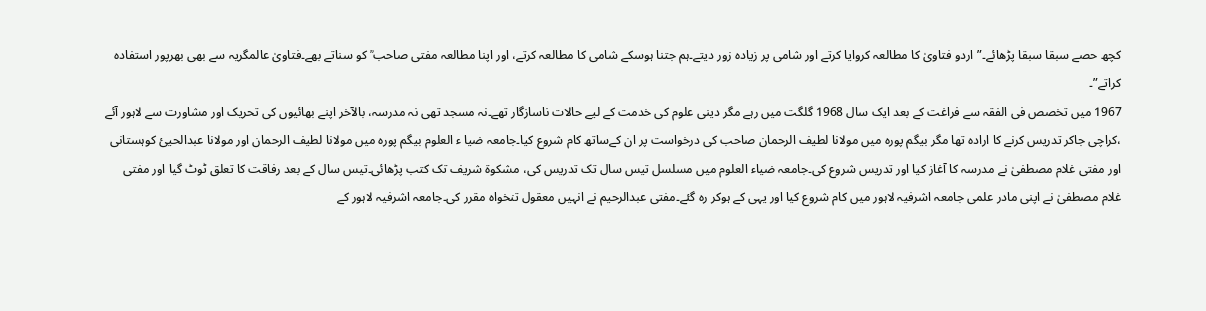کچھ حصے سبقا سبقا پڑھائے۔”اردو فتاویٰ کا مطالعہ کروایا کرتے اور شامی پر زیادہ زور دیتے۔ہم جتنا ہوسکے شامی کا مطالعہ کرتے، اور اپنا مطالعہ مفتی صاحب ؒ کو سناتے بھے۔فتاویٰ عالمگریہ سے بھی بھرپور استفادہ کراتے”۔
1967 میں تخصص فی الفقہ سے فراغت کے بعد ایک سال 1968 گلگت میں رہے مگر دینی علوم کی خدمت کے لیے حالات ناسازگار تھے۔نہ مسجد تھی نہ مدرسہ، بالآخر اپنے بھائیوں کی تحریک اور مشاورت سے لاہور آئے ،کراچی جاکر تدریس کرنے کا ارادہ تھا مگر بیگم پورہ میں مولانا لطیف الرحمان صاحب کی درخواست پر ان کےساتھ کام شروع کیا۔جامعہ ضیا ء العلوم بیگم پورہ میں مولانا لطیف الرحمان اور مولانا عبدالحیئ کوہستانی اور مفتی غلام مصطفیٰ نے مدرسہ کا آغاز کیا اور تدریس شروع کی۔جامعہ ضیاء العلوم میں مسلسل تیس سال تک تدریس کی، مشکوۃ شریف تک کتب پڑھائی۔تیس سال کے بعد رفاقت کا تعلق ٹوٹ گیا اور مفتی غلام مصطفیٰ نے اپنی مادر علمی جامعہ اشرفیہ لاہور میں کام شروع کیا اور یہی کے ہوکر رہ گئے۔مفتی عبدالرحیم نے انہیں معقول تنخواہ مقرر کی۔جامعہ اشرفیہ لاہور کے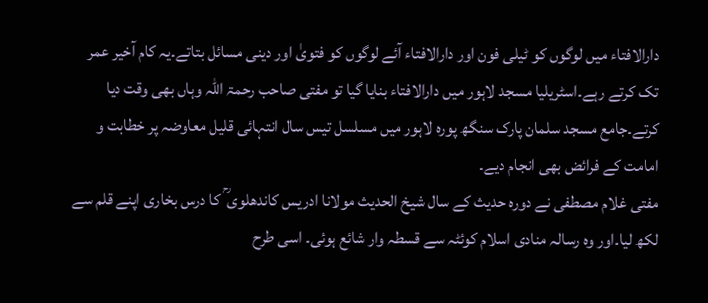دارالافتاء میں لوگوں کو ٹیلی فون اور دارالافتاء آئے لوگوں کو فتویٰ اور دینی مسائل بتاتے۔یہ کام آخیر عمر تک کرتے رہے۔اسٹریلیا مسجد لاہور میں دارالافتاء بنایا گیا تو مفتی صاحب رحمۃ اللہ وہاں بھی وقت دیا کرتے۔جامع مسجد سلمان پارک سنگھ پورہ لاہور میں مسلسل تیس سال انتہائی قلیل معاوضہ پر خطابت و امامت کے فرائض بھی انجام دیے۔
مفتی غلام مصطفی نے دورہ حدیث کے سال شیخ الحدیث مولانا ادریس کاندھلوی ؒ کا درس بخاری اپنے قلم سے لکھ لیا۔اور وہ رسالہ منادی اسلام کوئٹہ سے قسطہ وار شائع ہوئی۔ اسی طرح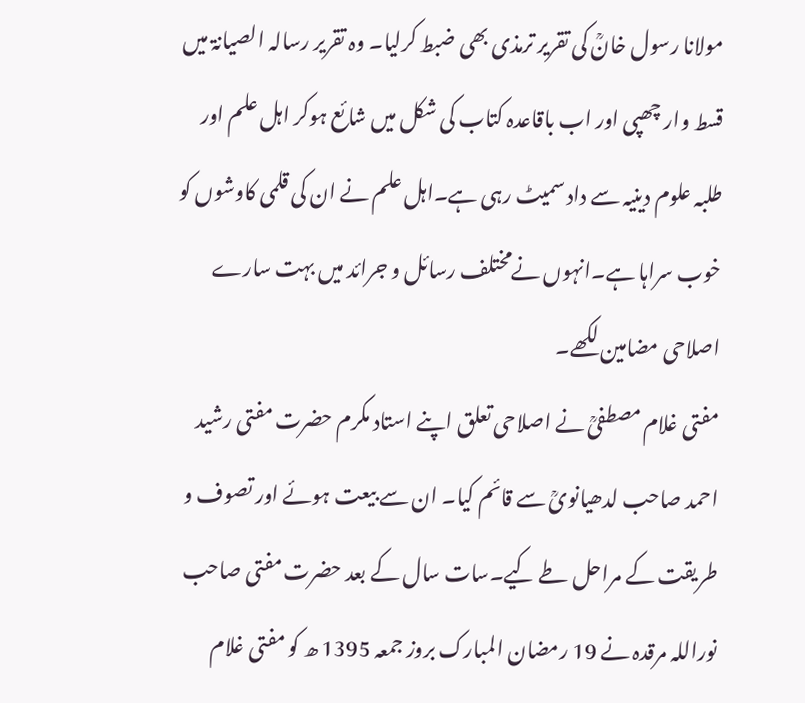مولانا رسول خانؒ کی تقریر ترمذی بھی ضبط کرلیا۔ وہ تقریر رسالہ الصیانۃ میں قسط وار چھپی اور اب باقاعدہ کتاب کی شکل میں شائع ہوکر اہل علم اور طلبہ علوم دینیہ سے داد سمیٹ رہی ہے۔اہل علم نے ان کی قلمی کاوشوں کو خوب سراہا ہے۔انہوں نےمختلف رسائل و جرائد میں بہت سارے اصلاحی مضامین لکھے۔
مفتی غلام مصطفیؒ نے اصلاحی تعلق اپنے استاد مکرم حضرت مفتی رشید احمد صاحب لدھیانویؒ سے قائم کیا۔ ان سے بیعت ہوئے اور تصوف و طریقت کے مراحل طے کیے۔سات سال کے بعد حضرت مفتی صاحب نوراللہ مرقدہ نے 19 رمضان المبارک بروز جمعہ 1395 ھ کو مفتی غلام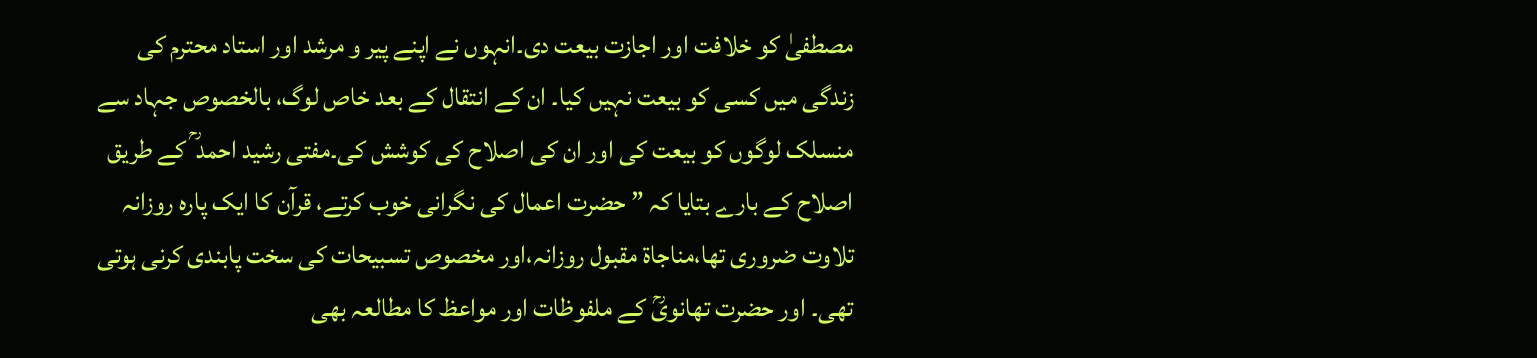مصطفیٰ کو خلافت اور اجازت بیعت دی۔انہوں نے اپنے پیر و مرشد اور استاد محترم کی زندگی میں کسی کو بیعت نہیں کیا۔ ان کے انتقال کے بعد خاص لوگ، بالخصوص جہاد سے منسلک لوگوں کو بیعت کی اور ان کی اصلاح کی کوشش کی۔مفتی رشید احمد ؒ کے طریق اصلاح کے بارے بتایا کہ ” حضرت اعمال کی نگرانی خوب کرتے، قرآن کا ایک پارہ روزانہ تلاوت ضروری تھا،مناجاۃ مقبول روزانہ،اور مخصوص تسبیحات کی سخت پابندی کرنی ہوتی تھی۔ اور حضرت تھانویؒ کے ملفوظات اور مواعظ کا مطالعہ بھی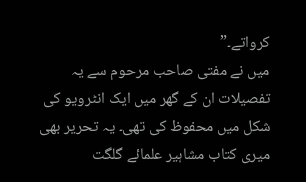کرواتے۔”
میں نے مفتی صاحب مرحوم سے یہ تفصیلات ان کے گھر میں ایک انٹرویو کی شکل میں محفوظ کی تھی۔ یہ تحریر بھی میری کتاب مشاہیر علمائے گلگت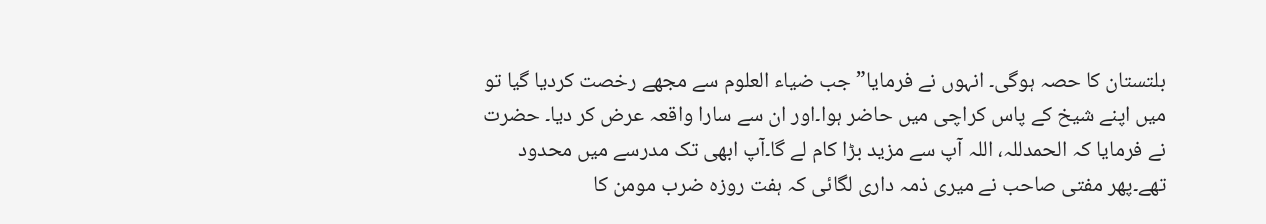بلتستان کا حصہ ہوگی۔ انہوں نے فرمایا” جب ضیاء العلوم سے مجھے رخصت کردیا گیا تو میں اپنے شیخ کے پاس کراچی میں حاضر ہوا۔اور ان سے سارا واقعہ عرض کر دیا۔ حضرت نے فرمایا کہ الحمدللہ، اللہ آپ سے مزید بڑا کام لے گا۔آپ ابھی تک مدرسے میں محدود تھے۔پھر مفتی صاحب نے میری ذمہ داری لگائی کہ ہفت روزہ ضرب مومن کا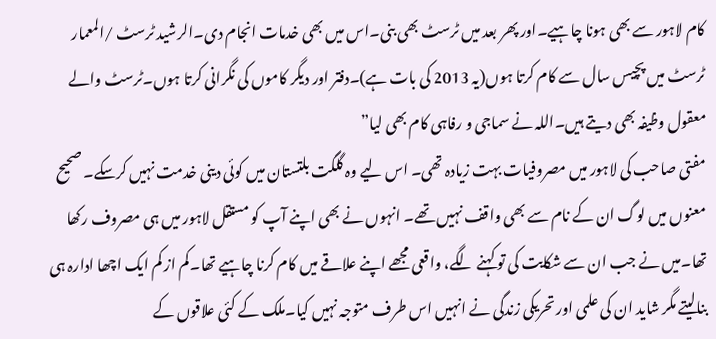کام لاہور سے بھی ہونا چاہیے۔اور پھر بعد میں ٹرسٹ بھی بنی۔اس میں بھی خدمات انجام دی۔الرشید ٹرسٹ /المعمار ٹرسٹ میں پچیس سال سے کام کرتا ہوں(یہ 2013 کی بات ہے)۔دفتر اور دیگر کاموں کی نگرانی کرتا ہوں۔ٹرسٹ والے معقول وظیفہ بھی دیتے ہیں۔اللہ نے سماجی و رفاہی کام بھی لیا”
مفتی صاحب کی لاہور میں مصروفیات بہت زیادہ تھی۔ اس لیے وہ گلگت بلتستان میں کوئی دینی خدمت نہیں کرسکے۔ صحیح معنوں میں لوگ ان کے نام سے بھی واقف نہیں تھے۔ انہوں نے بھی اپنے آپ کو مستقل لاہور میں ہی مصروف رکھا تھا۔میں نے جب ان سے شکایت کی تو کہنے لگے، واقعی مجھے اپنے علاقے میں کام کرنا چاہیے تھا۔کم از کم ایک اچھا ادارہ ہی بنالیتے مگر شاید ان کی علمی اور تحریکی زندگی نے انہیں اس طرف متوجہ نہیں کیا۔ملک کے کئی علاقوں کے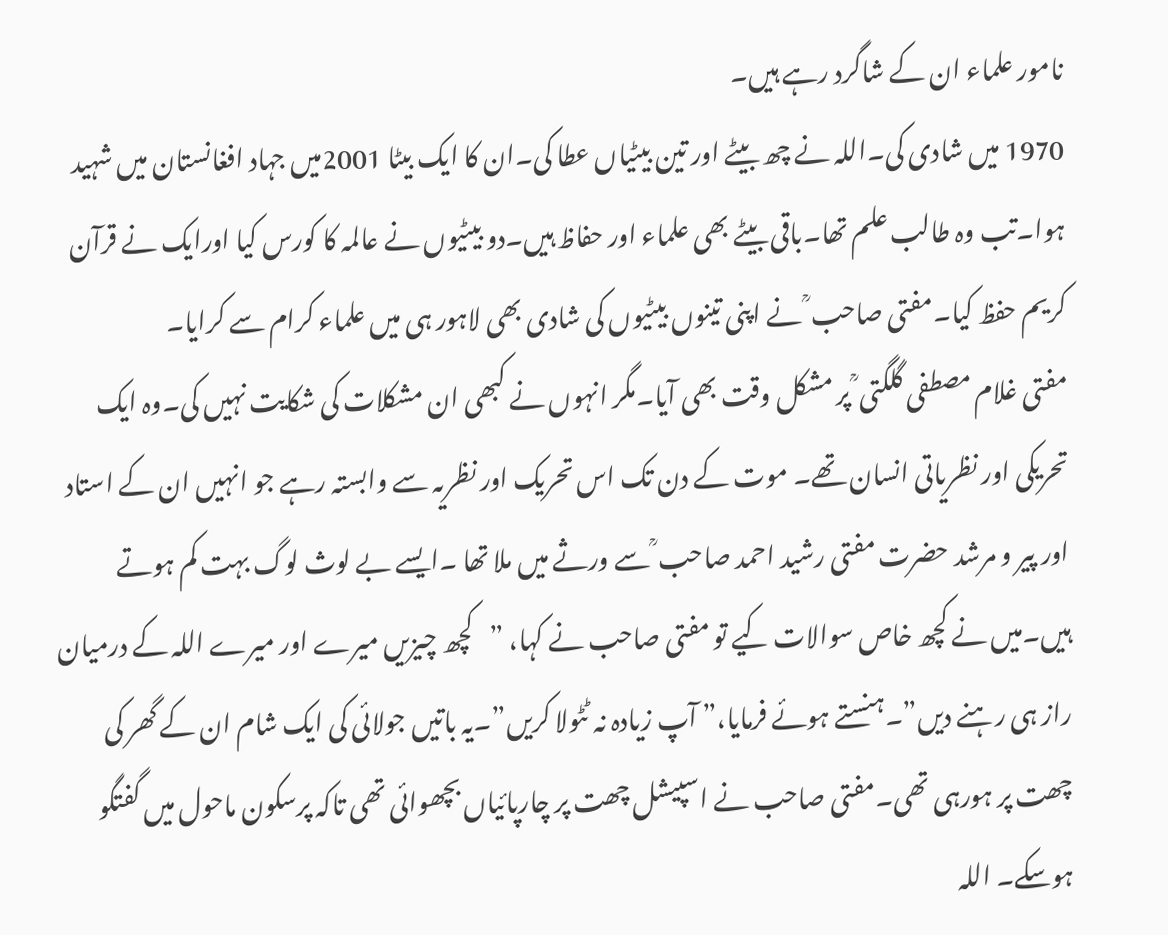نامور علماء ان کے شاگرد رہے ہیں۔
1970 میں شادی کی۔اللہ نے چھ بیٹے اور تین بیٹیاں عطا کی۔ان کا ایک بیٹا 2001میں جہاد افغانستان میں شہید ہوا۔تب وہ طالب علم تھا۔باقی بیٹے بھی علماء اور حفاظ ہیں۔دو بیٹیوں نے عالمہ کا کورس کیا اورایک نے قرآن کریم حفظ کیا۔مفتی صاحب ؒ نے اپنی تینوں بیٹیوں کی شادی بھی لاہور ہی میں علماء کرام سے کرایا۔
مفتی غلام مصطفی گلگتی ؒ پر مشکل وقت بھی آیا۔مگر انہوں نے کبھی ان مشکلات کی شکایت نہیں کی۔وہ ایک تحریکی اور نظریاتی انسان تھے۔ موت کے دن تک اس تحریک اور نظریہ سے وابستہ رہے جو انہیں ان کے استاد اور پیر و مرشد حضرت مفتی رشید احمد صاحب ؒ سے ورثے میں ملا تھا ۔ایسے بے لوث لوگ بہت کم ہوتے ہیں۔میں نے کچھ خاص سوالات کیے تو مفتی صاحب نے کہا، ”کچھ چیزیں میرے اور میرے اللہ کے درمیان راز ہی رہنے دیں”۔ہنستے ہوئے فرمایا،” آپ زیادہ نہ ٹٹولا کریں”۔یہ باتیں جولائی کی ایک شام ان کے گھر کی چھت پر ہورہی تھی۔مفتی صاحب نے اسپیشل چھت پر چارپائیاں بچھوائی تھی تاکہ پرسکون ماحول میں گفتگو ہوسکے۔ اللہ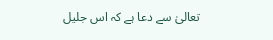تعالیٰ سے دعا ہے کہ اس جلیل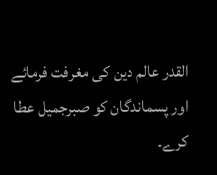القدر عالم دین کی مغرفت فرمائے اور پسماندگان کو صبرجمیل عطا کرے۔